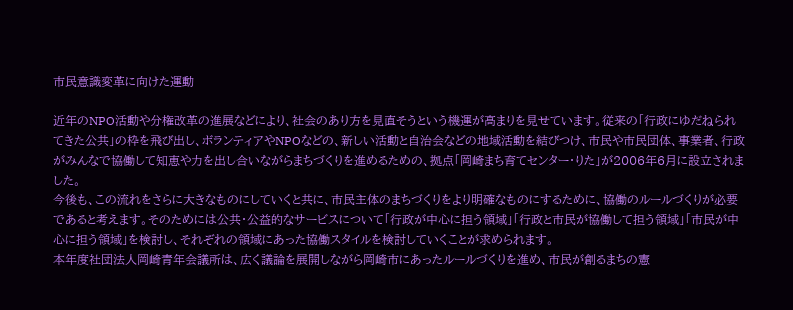市民意識変革に向けた運動

近年のNPO活動や分権改革の進展などにより、社会のあり方を見直そうという機運が高まりを見せています。従来の「行政にゆだねられてきた公共」の枠を飛び出し、ボランティアやNPOなどの、新しい活動と自治会などの地域活動を結びつけ、市民や市民団体、事業者、行政がみんなで協働して知恵や力を出し合いながらまちづくりを進めるための、拠点「岡崎まち育てセンター・りた」が2006年6月に設立されました。
今後も、この流れをさらに大きなものにしていくと共に、市民主体のまちづくりをより明確なものにするために、協働のルールづくりが必要であると考えます。そのためには公共・公益的なサービスについて「行政が中心に担う領域」「行政と市民が協働して担う領域」「市民が中心に担う領域」を検討し、それぞれの領域にあった協働スタイルを検討していくことが求められます。
本年度社団法人岡崎青年会議所は、広く議論を展開しながら岡崎市にあったルールづくりを進め、市民が創るまちの憲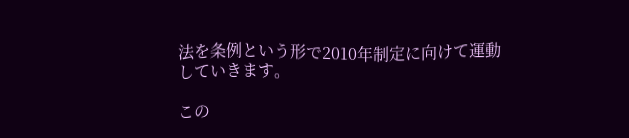法を条例という形で2010年制定に向けて運動していきます。

この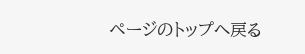ページのトップへ戻る